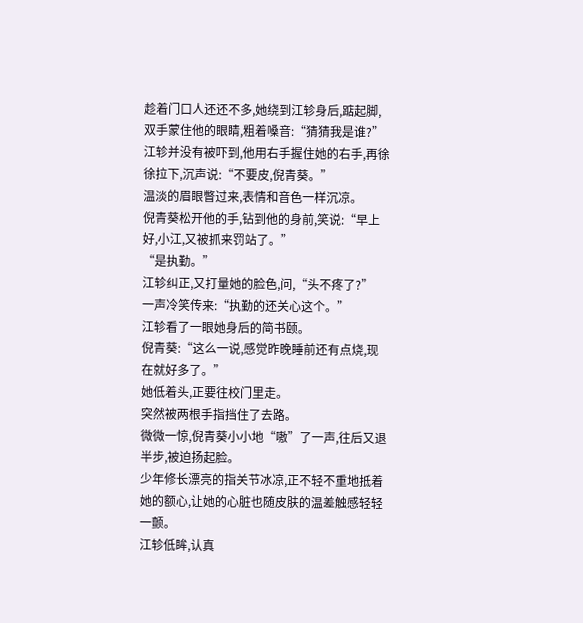趁着门口人还还不多,她绕到江轸身后,踮起脚,双手蒙住他的眼睛,粗着嗓音:“猜猜我是谁?”
江轸并没有被吓到,他用右手握住她的右手,再徐徐拉下,沉声说:“不要皮,倪青葵。”
温淡的眉眼瞥过来,表情和音色一样沉凉。
倪青葵松开他的手,钻到他的身前,笑说:“早上好,小江,又被抓来罚站了。”
“是执勤。”
江轸纠正,又打量她的脸色,问,“头不疼了?”
一声冷笑传来:“执勤的还关心这个。”
江轸看了一眼她身后的简书颐。
倪青葵:“这么一说,感觉昨晚睡前还有点烧,现在就好多了。”
她低着头,正要往校门里走。
突然被两根手指挡住了去路。
微微一惊,倪青葵小小地“嗷”了一声,往后又退半步,被迫扬起脸。
少年修长漂亮的指关节冰凉,正不轻不重地抵着她的额心,让她的心脏也随皮肤的温差触感轻轻一颤。
江轸低眸,认真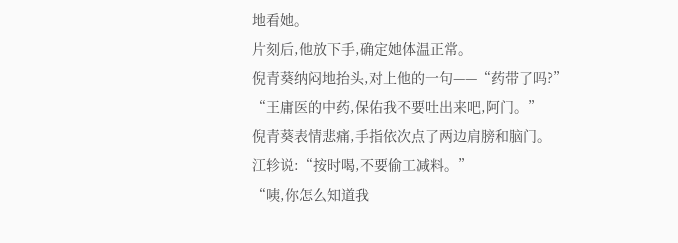地看她。
片刻后,他放下手,确定她体温正常。
倪青葵纳闷地抬头,对上他的一句——“药带了吗?”
“王庸医的中药,保佑我不要吐出来吧,阿门。”
倪青葵表情悲痛,手指依次点了两边肩膀和脑门。
江轸说:“按时喝,不要偷工减料。”
“咦,你怎么知道我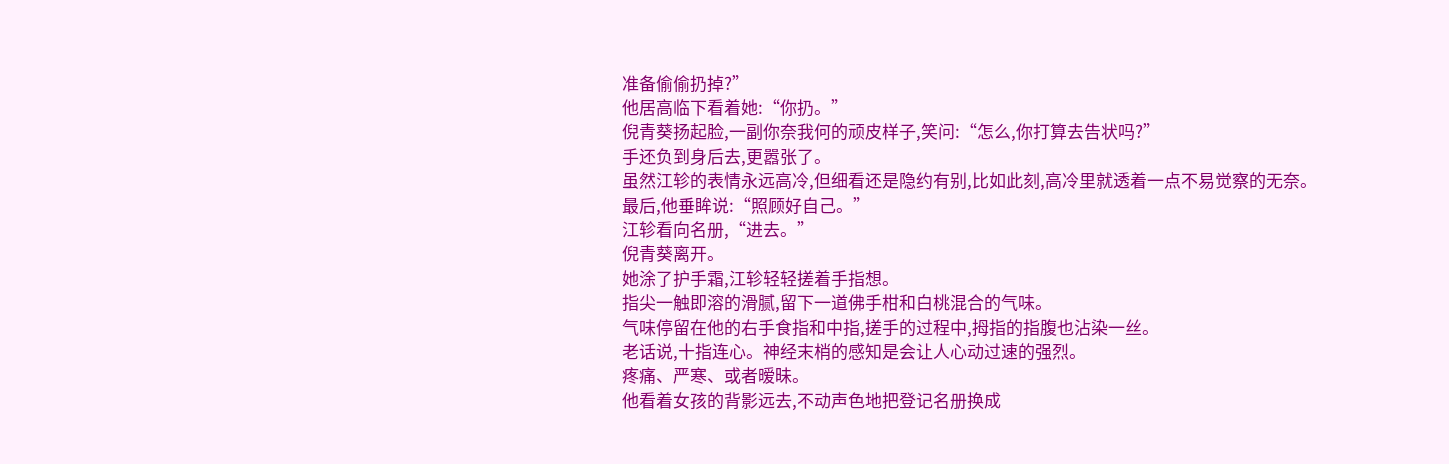准备偷偷扔掉?”
他居高临下看着她:“你扔。”
倪青葵扬起脸,一副你奈我何的顽皮样子,笑问:“怎么,你打算去告状吗?”
手还负到身后去,更嚣张了。
虽然江轸的表情永远高冷,但细看还是隐约有别,比如此刻,高冷里就透着一点不易觉察的无奈。
最后,他垂眸说:“照顾好自己。”
江轸看向名册,“进去。”
倪青葵离开。
她涂了护手霜,江轸轻轻搓着手指想。
指尖一触即溶的滑腻,留下一道佛手柑和白桃混合的气味。
气味停留在他的右手食指和中指,搓手的过程中,拇指的指腹也沾染一丝。
老话说,十指连心。神经末梢的感知是会让人心动过速的强烈。
疼痛、严寒、或者暧昧。
他看着女孩的背影远去,不动声色地把登记名册换成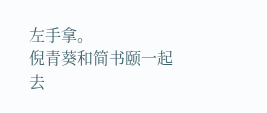左手拿。
倪青葵和简书颐一起去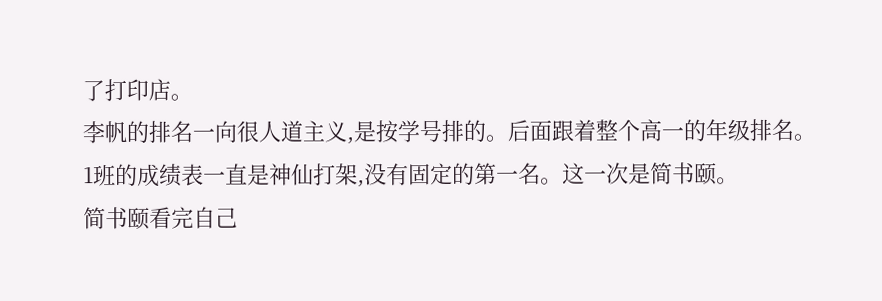了打印店。
李帆的排名一向很人道主义,是按学号排的。后面跟着整个高一的年级排名。
1班的成绩表一直是神仙打架,没有固定的第一名。这一次是简书颐。
简书颐看完自己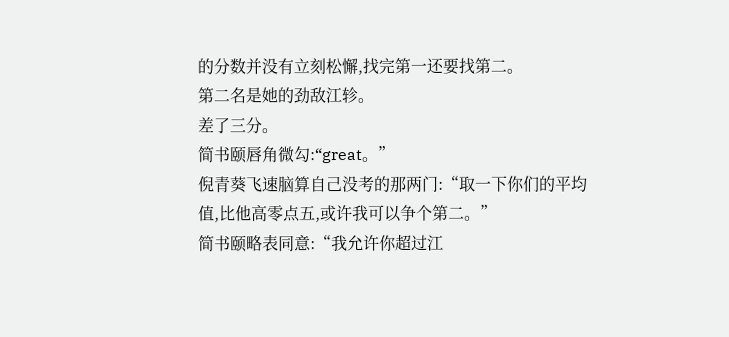的分数并没有立刻松懈,找完第一还要找第二。
第二名是她的劲敌江轸。
差了三分。
简书颐唇角微勾:“great。”
倪青葵飞速脑算自己没考的那两门:“取一下你们的平均值,比他高零点五,或许我可以争个第二。”
简书颐略表同意:“我允许你超过江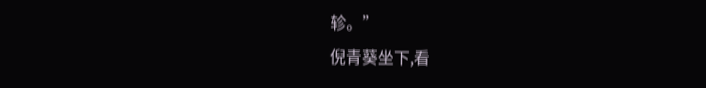轸。”
倪青葵坐下,看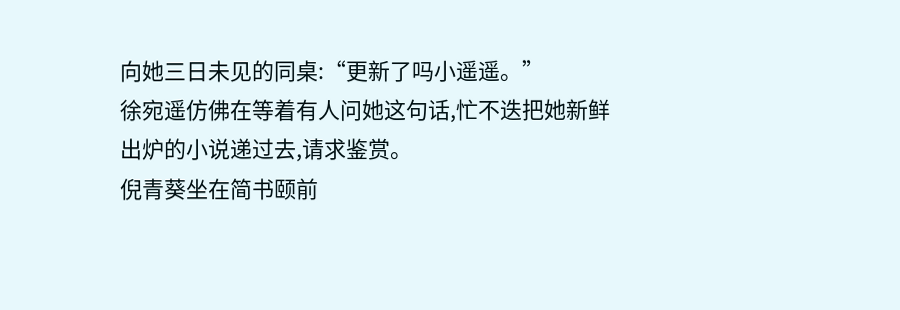向她三日未见的同桌:“更新了吗小遥遥。”
徐宛遥仿佛在等着有人问她这句话,忙不迭把她新鲜出炉的小说递过去,请求鉴赏。
倪青葵坐在简书颐前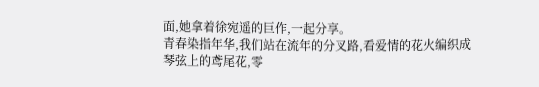面,她拿着徐宛遥的巨作,一起分享。
青春染指年华,我们站在流年的分叉路,看爱情的花火编织成琴弦上的鸢尾花,零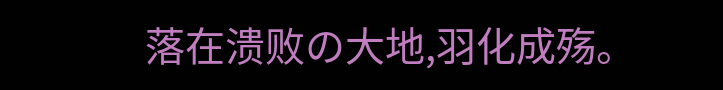落在溃败の大地,羽化成殇。